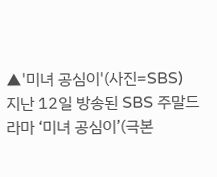▲'미녀 공심이'(사진=SBS)
지난 12일 방송된 SBS 주말드라마 ‘미녀 공심이’(극본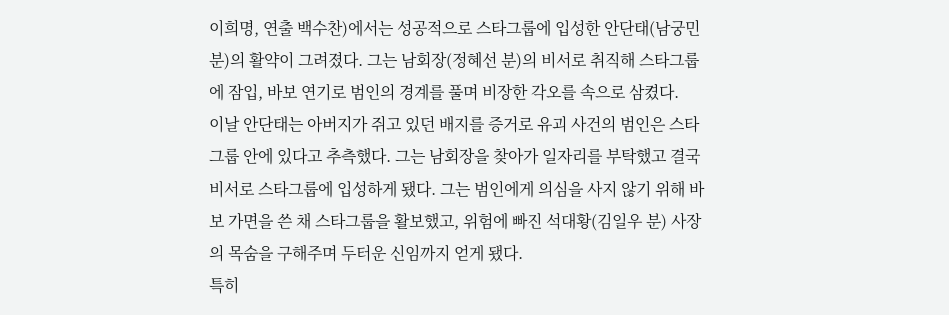이희명, 연출 백수찬)에서는 성공적으로 스타그룹에 입성한 안단태(남궁민 분)의 활약이 그려졌다. 그는 남회장(정혜선 분)의 비서로 취직해 스타그룹에 잠입, 바보 연기로 범인의 경계를 풀며 비장한 각오를 속으로 삼켰다.
이날 안단태는 아버지가 쥐고 있던 배지를 증거로 유괴 사건의 범인은 스타그룹 안에 있다고 추측했다. 그는 남회장을 찾아가 일자리를 부탁했고 결국 비서로 스타그룹에 입성하게 됐다. 그는 범인에게 의심을 사지 않기 위해 바보 가면을 쓴 채 스타그룹을 활보했고, 위험에 빠진 석대황(김일우 분) 사장의 목숨을 구해주며 두터운 신임까지 얻게 됐다.
특히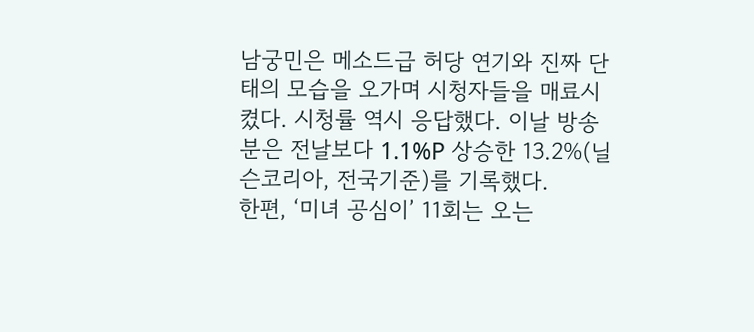남궁민은 메소드급 허당 연기와 진짜 단태의 모습을 오가며 시청자들을 매료시켰다. 시청률 역시 응답했다. 이날 방송분은 전날보다 1.1%P 상승한 13.2%(닐슨코리아, 전국기준)를 기록했다.
한편, ‘미녀 공심이’ 11회는 오는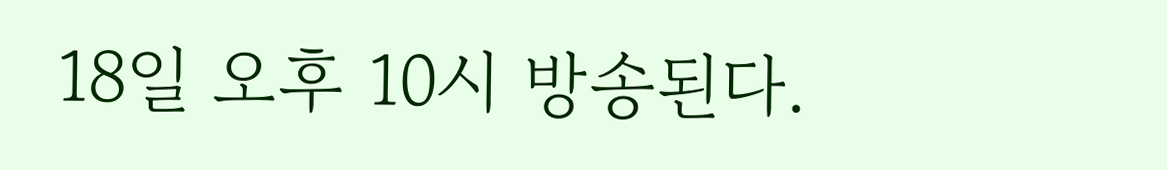18일 오후 10시 방송된다.